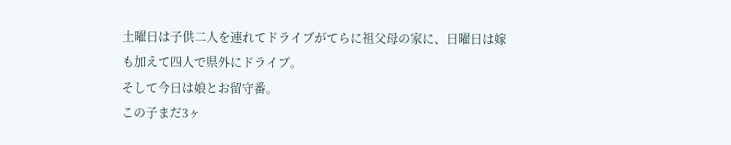土曜日は子供二人を連れてドライブがてらに祖父母の家に、日曜日は嫁も加えて四人で県外にドライブ。
そして今日は娘とお留守番。
この子まだ3ヶ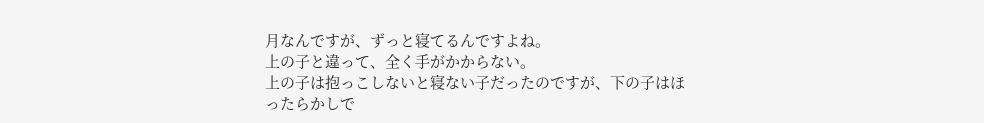月なんですが、ずっと寝てるんですよね。
上の子と違って、全く手がかからない。
上の子は抱っこしないと寝ない子だったのですが、下の子はほったらかしで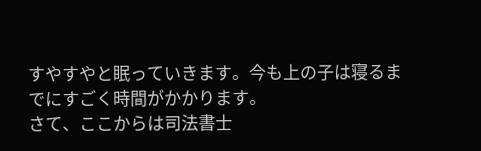すやすやと眠っていきます。今も上の子は寝るまでにすごく時間がかかります。
さて、ここからは司法書士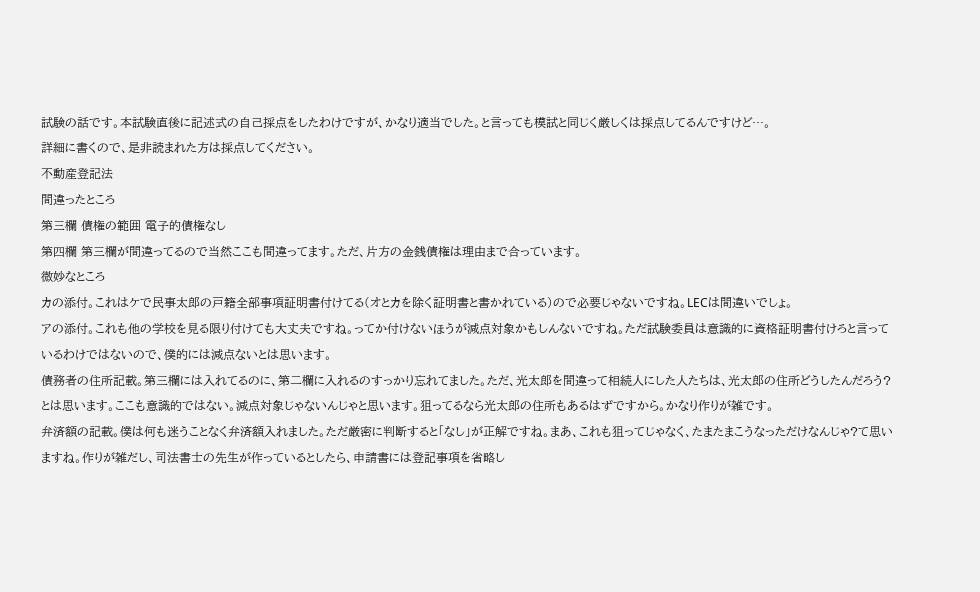試験の話です。本試験直後に記述式の自己採点をしたわけですが、かなり適当でした。と言っても模試と同じく厳しくは採点してるんですけど…。
詳細に書くので、是非読まれた方は採点してください。
不動産登記法
間違ったところ
第三欄 債権の範囲 電子的債権なし
第四欄 第三欄が間違ってるので当然ここも間違ってます。ただ、片方の金銭債権は理由まで合っています。
微妙なところ
カの添付。これはケで民事太郎の戸籍全部事項証明書付けてる(オとカを除く証明書と書かれている)ので必要じゃないですね。LECは間違いでしょ。
アの添付。これも他の学校を見る限り付けても大丈夫ですね。ってか付けないほうが減点対象かもしんないですね。ただ試験委員は意識的に資格証明書付けろと言っているわけではないので、僕的には減点ないとは思います。
債務者の住所記載。第三欄には入れてるのに、第二欄に入れるのすっかり忘れてました。ただ、光太郎を間違って相続人にした人たちは、光太郎の住所どうしたんだろう?とは思います。ここも意識的ではない。減点対象じゃないんじゃと思います。狙ってるなら光太郎の住所もあるはずですから。かなり作りが雑です。
弁済額の記載。僕は何も迷うことなく弁済額入れました。ただ厳密に判断すると「なし」が正解ですね。まあ、これも狙ってじゃなく、たまたまこうなっただけなんじゃ?て思いますね。作りが雑だし、司法書士の先生が作っているとしたら、申請書には登記事項を省略し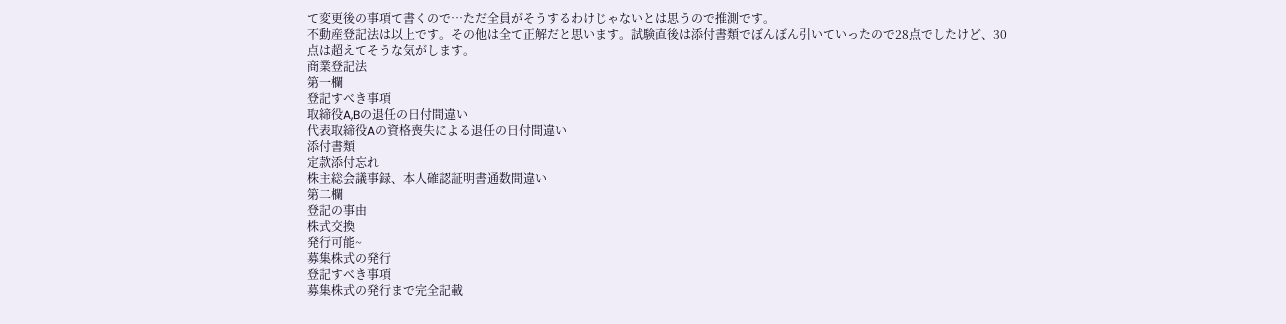て変更後の事項て書くので…ただ全員がそうするわけじゃないとは思うので推測です。
不動産登記法は以上です。その他は全て正解だと思います。試験直後は添付書類でぼんぼん引いていったので28点でしたけど、30点は超えてそうな気がします。
商業登記法
第一欄
登記すべき事項
取締役A,Bの退任の日付間違い
代表取締役Aの資格喪失による退任の日付間違い
添付書類
定款添付忘れ
株主総会議事録、本人確認証明書通数間違い
第二欄
登記の事由
株式交換
発行可能~
募集株式の発行
登記すべき事項
募集株式の発行まで完全記載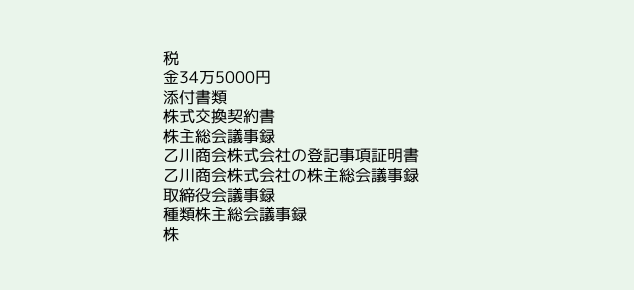税
金34万5000円
添付書類
株式交換契約書
株主総会議事録
乙川商会株式会社の登記事項証明書
乙川商会株式会社の株主総会議事録
取締役会議事録
種類株主総会議事録
株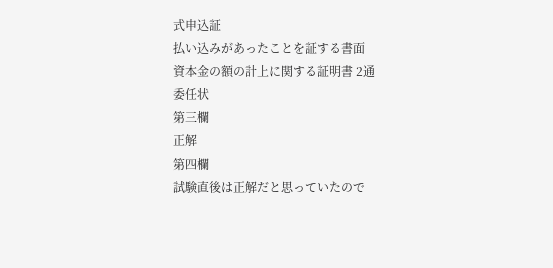式申込証
払い込みがあったことを証する書面
資本金の額の計上に関する証明書 2通
委任状
第三欄
正解
第四欄
試験直後は正解だと思っていたので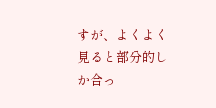すが、よくよく見ると部分的しか合っ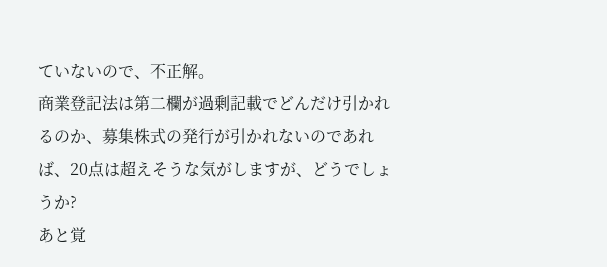ていないので、不正解。
商業登記法は第二欄が過剰記載でどんだけ引かれるのか、募集株式の発行が引かれないのであれば、20点は超えそうな気がしますが、どうでしょうか?
あと覚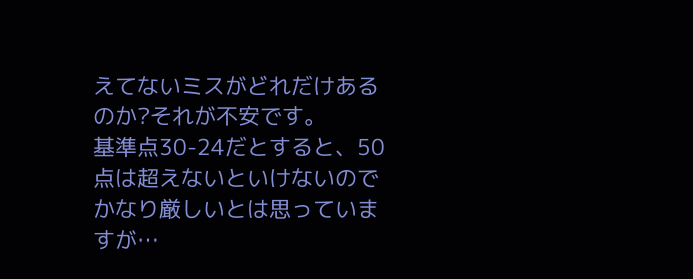えてないミスがどれだけあるのか?それが不安です。
基準点30-24だとすると、50点は超えないといけないのでかなり厳しいとは思っていますが…